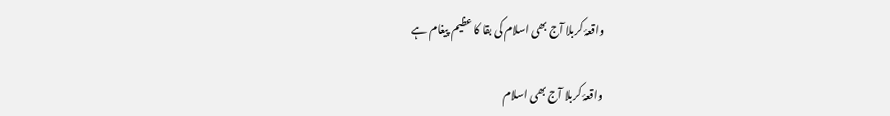واقعۂ کربلا آج بھی اسلام کی بقا کا عظیم پیغام ہے

واقعۂ کربلا آج بھی اسلام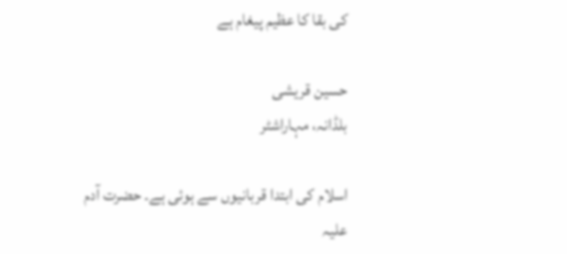کی بقا کا عظیم پیغام ہے

حسین قریشی
بلڈانہ، مہاراشٹر

اسلام کی ابتدا قربانیوں سے ہوئی ہے۔ حضرت آدم علیہ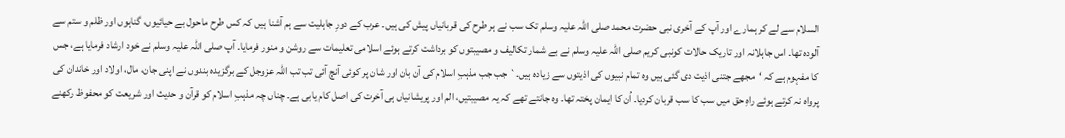السلام سے لے کر ہمارے اور آپ کے آخری نبی حضرت محمد صلی اللہ علیہ وسلم تک سب نے ہر طرح کی قربانیاں پیش کی ہیں۔ عرب کے دورِ جاہلیت سے ہم آشنا ہیں کہ کس طرح ماحول بے حیائیوں، گناہوں اور ظلم و ستم سے آلودہ تھا۔ اس جاہلانہ اور تاریک حالات کونبی کریم صلی اللہ علیہ وسلم نے بے شمار تکالیف و مصیبتوں کو برداشت کرتے ہوئے اسلامی تعلیمات سے روشن و منور فرمایا۔ آپ صلی اللہ علیہ وسلم نے خود ارشاد فرمایا ہے، جس کا مفہوم ہے کہ ‘مجھے جتنی اذیت دی گئی ہیں وہ تمام نبیوں کی اذیتوں سے زیادہ ہیں۔` جب جب مذہبِ اسلام کی آن بان اور شان پر کوئی آنچ آئی تب تب اللہ عزوجل کے برگزیدہ بندوں نے اپنی جان، مال، اولاد اور خاندان کی پرواہ نہ کرتے ہوئے راہِ حق میں سب کا سب قربان کردیا۔ اُن کا ایمان پختہ تھا۔ وہ جانتے تھے کہ یہ مصیبتیں، الم اور پریشانیاں ہی آخرت کی اصل کام یابی ہے۔ چناں چہ مذہبِ اسلام کو قرآن و حدیث اور شریعت کو محفوظ رکھنے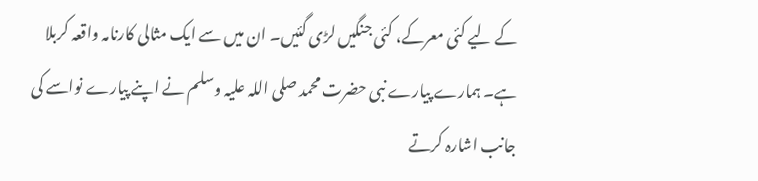کے لیے کئی معرکے، کئی جنگیں لڑی گئیں۔ ان میں سے ایک مثالی کارنامہ واقعہ کربلا ہے۔ ہمارے پیارے نبی حضرت محمد صلی اللہ علیہ وسلم نے اپنے پیارے نواسے کی جانب اشارہ کرتے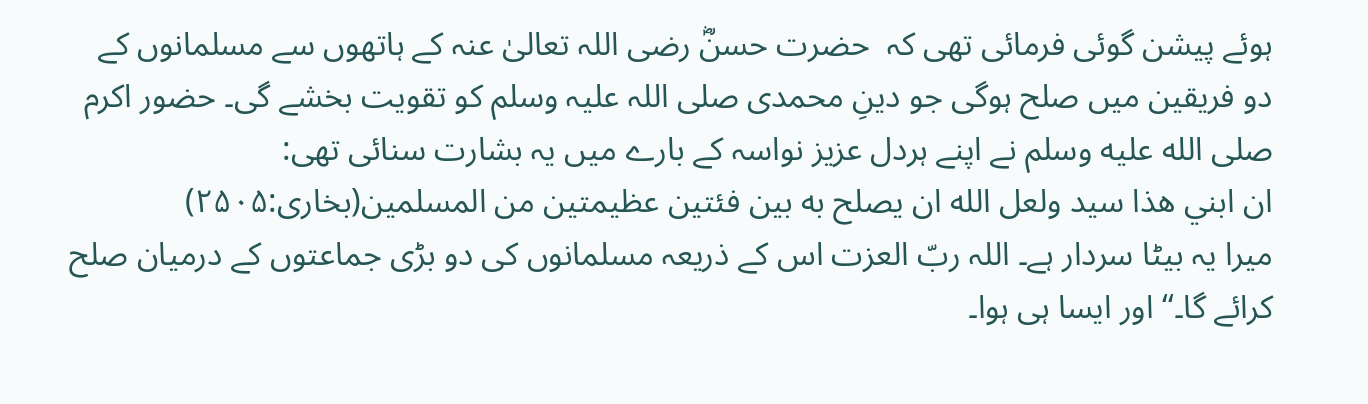ہوئے پیشن گوئی فرمائی تھی کہ  حضرت حسنؓ رضی اللہ تعالیٰ عنہ کے ہاتھوں سے مسلمانوں کے دو فریقین میں صلح ہوگی جو دینِ محمدی صلی اللہ علیہ وسلم کو تقویت بخشے گی۔ حضور اکرم  صلى الله عليه وسلم نے اپنے ہردل عزیز نواسہ کے بارے میں یہ بشارت سنائی تھی:
ان ابني هذا سید ولعل الله ان یصلح به بین فئتین عظیمتین من المسلمین(بخاری:۲۵۰۵)
میرا یہ بیٹا سردار ہے۔ اللہ ربّ العزت اس کے ذریعہ مسلمانوں کی دو بڑی جماعتوں کے درمیان صلح کرائے گا۔‘‘ اور ایسا ہی ہوا۔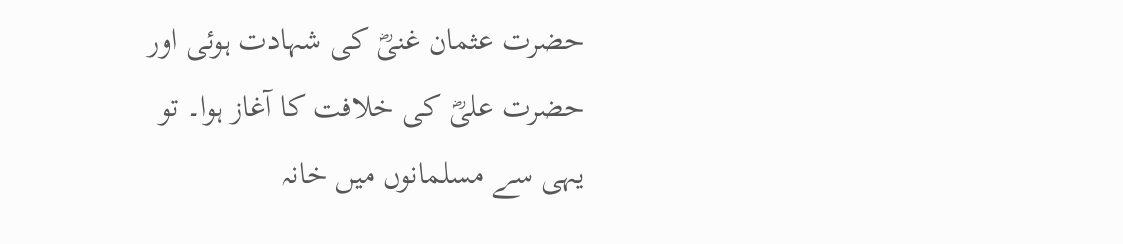حضرت عثمان غنیؓ کی شہادت ہوئی اور  حضرت علیؓ کی خلافت کا آغاز ہوا۔ تو یہی سے مسلمانوں میں خانہ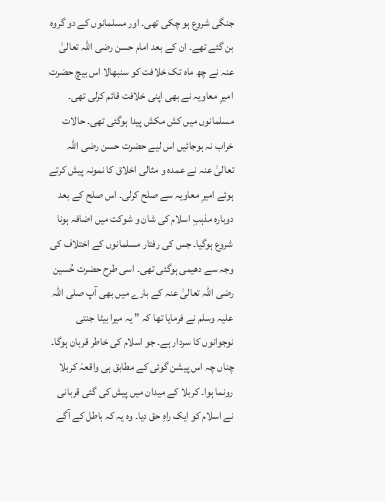جنگی شروع ہو چکی تھی‌۔ اور مسلمانوں کے دو گروہ بن گئے تھے۔ ان کے بعد امام حسن رضی اللہ تعالیٰ عنہ نے چھ ماه تک خلافت کو سنبھالا اس بیچ حضرت امیرِ معاویہ نے بھی اپنی خلافت قائم کرلی تھی۔ مسلمانوں میں کش مکش پیدا ہوگئی تھی۔ حالات خراب نہ ہوجائیں اس لیے حضرت حسن رضی اللہ تعالیٰ عنہ نے عمدہ و مثالی اخلاق کا نمونہ پیش کرتے ہوئے امیرِ معاویہ سے صلح کرلی۔ اس صلح کے بعد دوبارہ مذہبِ اسلام کی شان و شوکت میں اضافہ ہونا شروع ہوگیا۔ جس کی رفتار مسلمانوں کے اختلاف کی وجہ سے دھیمی ہوگئی تھی۔ اسی طرح حضرت حُسین رضی اللہ تعالیٰ عنہ کے بارے میں بھی آپ صلی اللہ علیہ وسلم نے فرمایا تھا کہ ” یہ میرا بیٹا جنتی نوجوانوں کا سردار ہے۔ جو اسلام کی خاطر قربان ہوگا۔ چناں چہ اس پیشن گوئی کے مطابق ہی واقعہَ کربلا رونما ہوا۔ کربلا کے میدان میں پیش کی گئی قربانی نے اسلام کو ایک راہِ حق دیا۔ وہ یہ کہ باطل کے آگے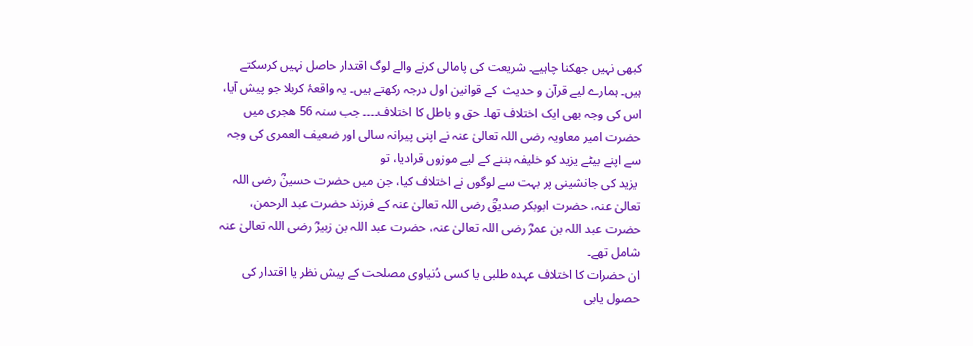کبھی نہیں جھکنا چاہیے۔ شریعت کی پامالی کرنے والے لوگ اقتدار حاصل نہیں کرسکتے ہیں۔ ہمارے لیے قرآن و حدیث  کے قوانین اول درجہ رکھتے ہیں۔ یہ واقعۂ کربلا جو پیش آیا، اس کی وجہ بھی ایک اختلاف تھا۔ حق و باطل کا اختلاف۔۔۔۔ جب سنہ 56 ھجری میں حضرت امیر معاویہ رضی اللہ تعالیٰ عنہ نے اپنی پیرانہ سالی اور ضعیف العمری کی وجہ سے اپنے بیٹے یزید کو خلیفہ بننے کے لیے موزوں قرادیا، تو
 یزید کی جانشینی پر بہت سے لوگوں نے اختلاف کیا، جن میں حضرت حسینؓ رضی اللہ تعالیٰ عنہ، حضرت ابوبکر صدیقؓ رضی اللہ تعالیٰ عنہ کے فرزند حضرت عبد الرحمن، حضرت عبد اللہ بن عمرؓ رضی اللہ تعالیٰ عنہ، حضرت عبد اللہ بن زبیرؓ رضی اللہ تعالیٰ عنہ شامل تھے۔
ان حضرات کا اختلاف عہدہ طلبی یا کسی دُنیاوی مصلحت کے پیش نظر یا اقتدار کی حصول یابی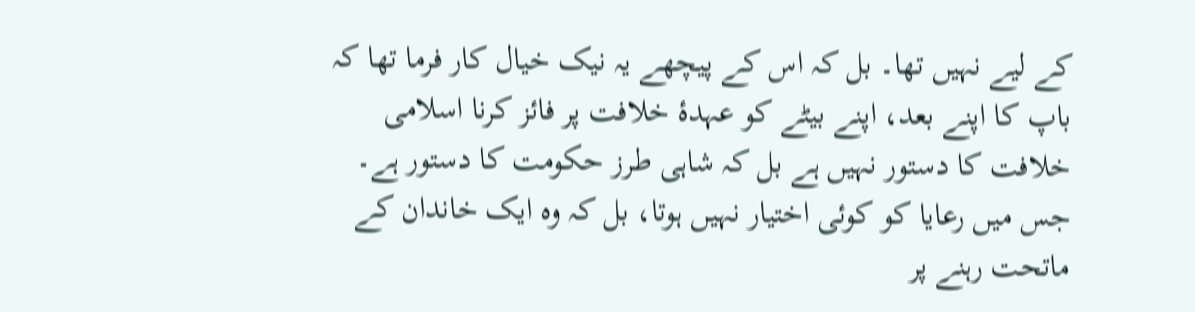کے لیے نہیں تھا۔ بل کہ اس کے پیچھے یہ نیک خیال کار فرما تھا کہ باپ کا اپنے بعد، اپنے بیٹے کو عہدۂ خلافت پر فائز کرنا اسلامی خلافت کا دستور نہیں ہے بل کہ شاہی طرز حکومت کا دستور ہے۔
جس میں رعایا کو کوئی اختیار نہیں ہوتا، بل کہ وہ ایک خاندان کے ماتحت رہنے پر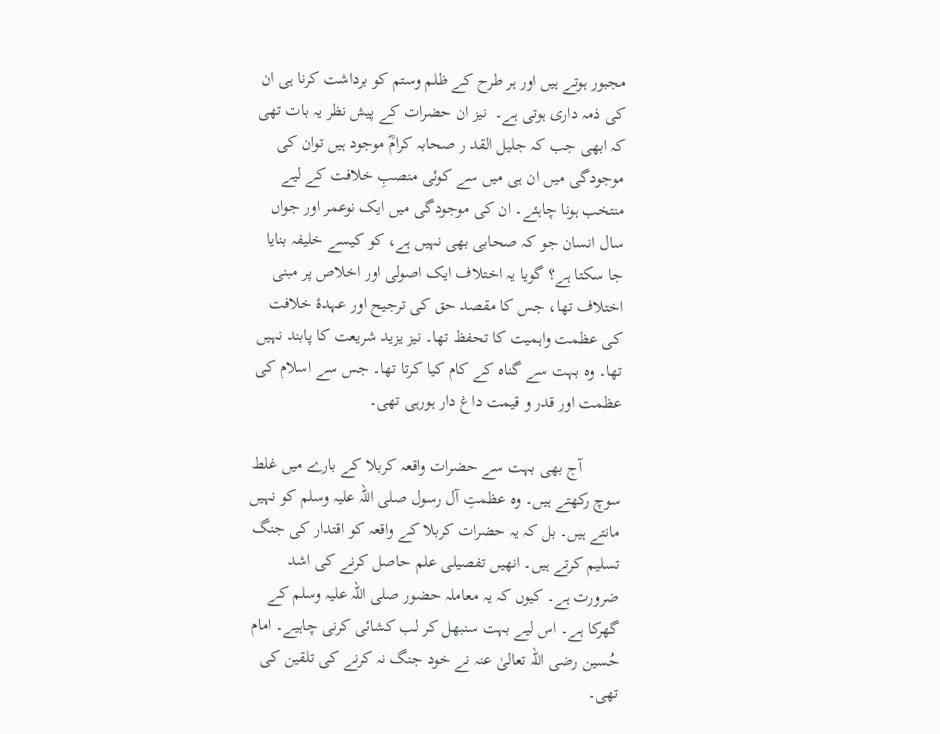مجبور ہوتے ہیں اور ہر طرح کے ظلم وستم کو برداشت کرنا ہی ان کی ذمہ داری ہوتی ہے۔  نیز ان حضرات کے پیش نظر یہ بات تھی کہ ابھی جب کہ جلیل القد ر صحابہ کرامؓ موجود ہیں توان کی موجودگی میں ان ہی میں سے کوئی منصبِ خلافت کے لیے منتخب ہونا چاہئے۔ ان کی موجودگی میں ایک نوعمر اور جواں سال انسان جو کہ صحابی بھی نہیں ہے، کو کیسے خلیفہ بنایا جا سکتا ہے؟ گویا یہ اختلاف ایک اصولی اور اخلاص پر مبنی اختلاف تھا، جس کا مقصد حق کی ترجیح اور عہدۂ خلافت کی عظمت واہمیت کا تحفظ تھا۔ نیز یزید شریعت کا پابند نہیں تھا۔ وہ بہت سے گناہ کے کام کیا کرتا تھا۔ جس سے اسلام کی عظمت اور قدر و قیمت داغ دار ہورہی تھی۔

         آج بھی بہت سے حضرات واقعہ کربلا کے بارے میں غلط سوچ رکھتے ہیں۔ وہ عظمتِ آل رسول صلی اللہ علیہ وسلم کو نہیں مانتے ہیں۔ بل کہ یہ حضرات کربلا کے واقعہ کو اقتدار کی جنگ تسلیم کرتے ہیں۔ انھیں تفصیلی علم حاصل کرنے کی اشد ضرورت ہے۔ کیوں کہ یہ معاملہ حضور صلی اللہ علیہ وسلم کے گھرکا ہے۔ اس لیے بہت سنبھل کر لب کشائی کرنی چاہیے۔ امام حُسین رضی اللہ تعالیٰ عنہ نے خود جنگ نہ کرنے کی تلقین کی تھی۔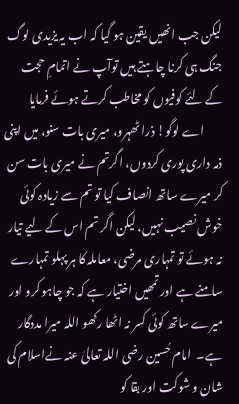لیکن جب انھیں یقین ہو گیا کہ اب یہ یزیدی لوگ جنگ ہی کرنا چاہتے ہیں‌ توآپ نے اتمامِ حجت کے لئے کوفیوں کو مخاطب کرتے ہوئے فرمایا
        اے لوگو! ذرا ٹھہرو، میری بات سنو، میں اپنی ذمہ داری پوری کردوں، اگرتم نے میری بات سن کر میرے ساتھ انصاف کیا تو تم سے زیادہ کوئی خوش نصیب نہیں، لیکن اگر تم اس کے لیے تیار نہ ہوئے تو تمہاری مرضی، معاملہ کا ہر پہلو تمہارے سامنے ہے اور تمھیں اختیار ہے کہ جو چاہو کرو اور میرے ساتھ کوئی کسر نہ اٹھا رکھو اللہ میرا مددگار ہے۔  امام حُسین رضی اللہ تعالیٰ عنہ نےاسلام کی شان و شوکت اور بقا کو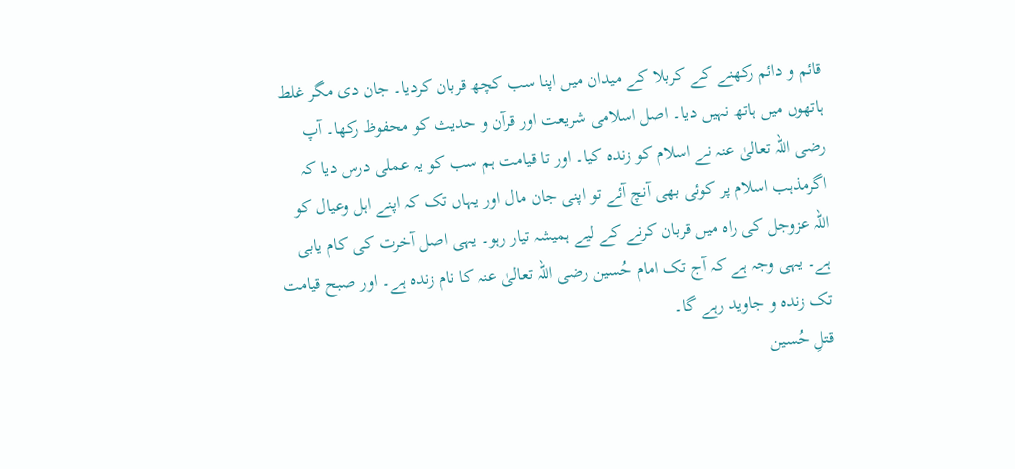قائم و دائم رکھنے کے کربلا کے میدان میں اپنا سب کچھ قربان کردیا۔ جان دی مگر غلط ہاتھوں میں ہاتھ نہیں دیا۔ اصل اسلامی شریعت اور قرآن و حدیث کو محفوظ رکھا۔ آپ رضی اللہ تعالیٰ عنہ نے اسلام کو زندہ کیا۔ اور تا قیامت ہم سب کو یہ عملی درس دیا کہ اگرمذہب اسلام پر کوئی بھی آنچ آئے تو اپنی جان مال اور یہاں تک کہ اپنے اہل وعیال کو اللہ عزوجل کی راہ میں قربان کرنے کے لیے ہمیشہ تیار رہو۔ یہی اصل آخرت کی کام یابی ہے۔ یہی وجہ ہے کہ آج تک امام حُسین رضی اللہ تعالیٰ عنہ کا نام زندہ ہے۔ اور صبح قیامت تک زندہ و جاوید رہے گا۔
قتلِ حُسین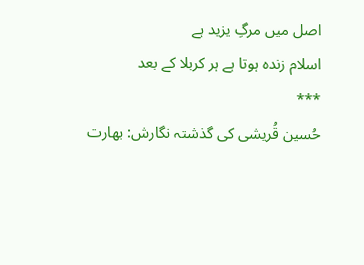اصل میں مرگِ یزید ہے
اسلام زندہ ہوتا ہے ہر کربلا کے بعد
***
حُسین قُریشی کی گذشتہ نگارش: بھارت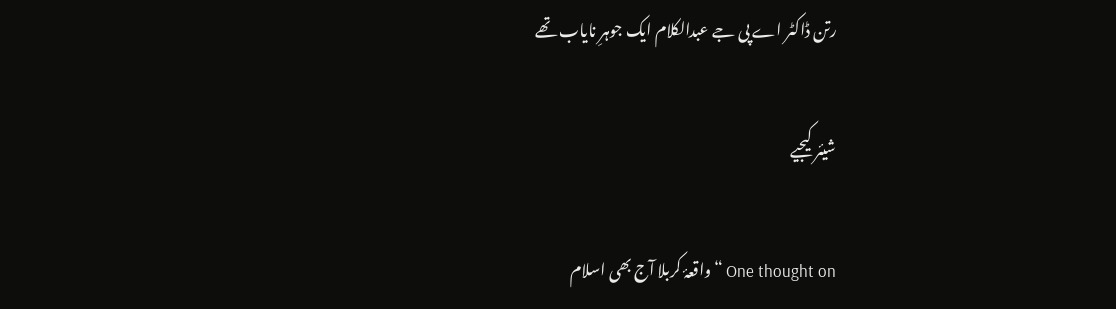رتن ڈاکٹر اے پی جے عبدالکلام ایک جوہرِ نایاب تھے

شیئر کیجیے

One thought on “واقعۂ کربلا آج بھی اسلام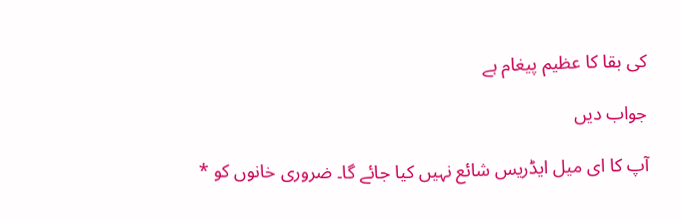کی بقا کا عظیم پیغام ہے

جواب دیں

آپ کا ای میل ایڈریس شائع نہیں کیا جائے گا۔ ضروری خانوں کو *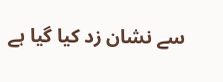سے نشان زد کیا گیا ہے